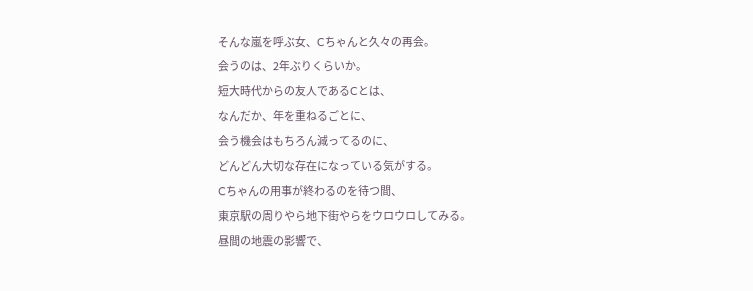そんな嵐を呼ぶ女、Cちゃんと久々の再会。
会うのは、2年ぶりくらいか。
短大時代からの友人であるCとは、
なんだか、年を重ねるごとに、
会う機会はもちろん減ってるのに、
どんどん大切な存在になっている気がする。
Cちゃんの用事が終わるのを待つ間、
東京駅の周りやら地下街やらをウロウロしてみる。
昼間の地震の影響で、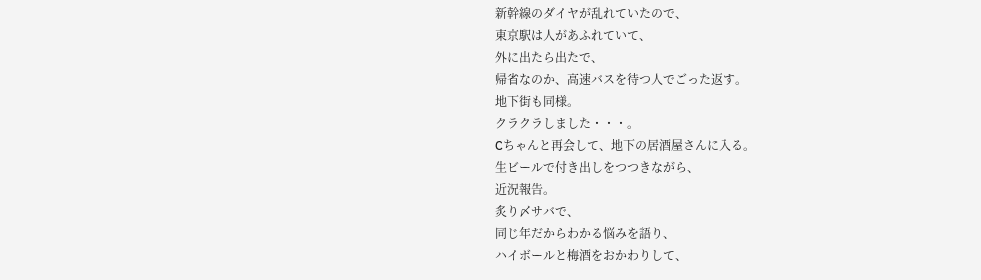新幹線のダイヤが乱れていたので、
東京駅は人があふれていて、
外に出たら出たで、
帰省なのか、高速バスを待つ人でごった返す。
地下街も同様。
クラクラしました・・・。
Cちゃんと再会して、地下の居酒屋さんに入る。
生ビールで付き出しをつつきながら、
近況報告。
炙り〆サバで、
同じ年だからわかる悩みを語り、
ハイボールと梅酒をおかわりして、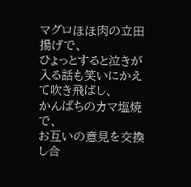マグロほほ肉の立田揚げで、
ひょっとすると泣きが入る話も笑いにかえて吹き飛ばし、
かんぱちのカマ塩焼で、
お互いの意見を交換し合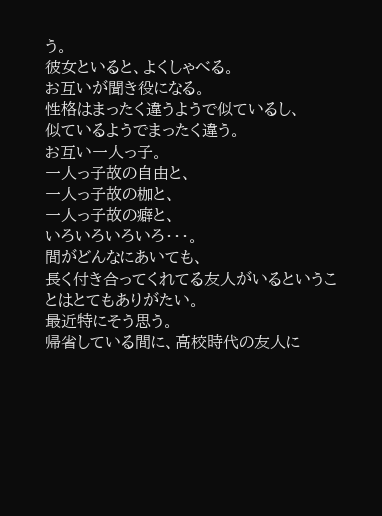う。
彼女といると、よくしゃべる。
お互いが聞き役になる。
性格はまったく違うようで似ているし、
似ているようでまったく違う。
お互い一人っ子。
一人っ子故の自由と、
一人っ子故の枷と、
一人っ子故の癖と、
いろいろいろいろ・・・。
間がどんなにあいても、
長く付き合ってくれてる友人がいるということはとてもありがたい。
最近特にそう思う。
帰省している間に、高校時代の友人に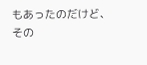もあったのだけど、
その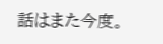話はまた今度。